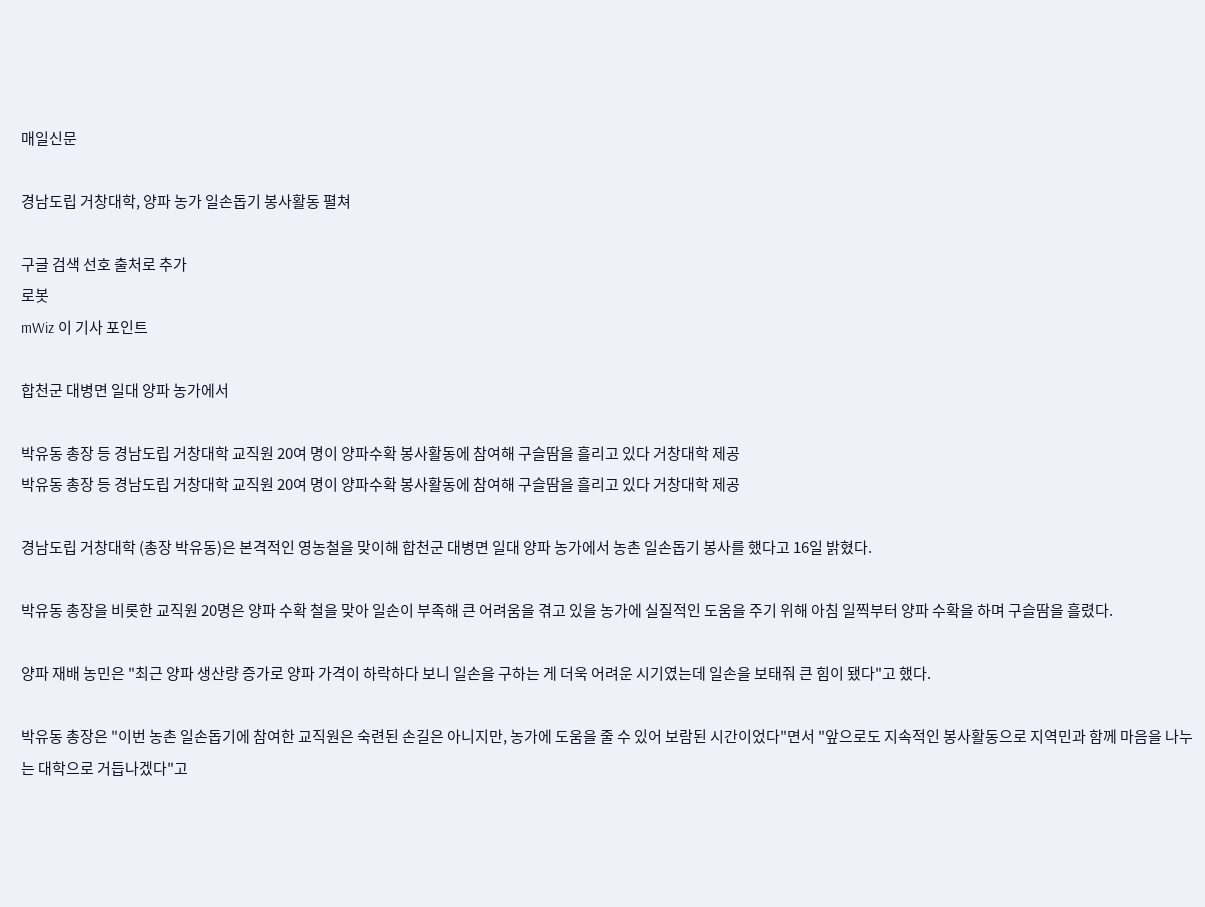매일신문

경남도립 거창대학, 양파 농가 일손돕기 봉사활동 펼쳐

구글 검색 선호 출처로 추가
로봇
mWiz 이 기사 포인트

합천군 대병면 일대 양파 농가에서

박유동 총장 등 경남도립 거창대학 교직원 20여 명이 양파수확 봉사활동에 참여해 구슬땀을 흘리고 있다 거창대학 제공
박유동 총장 등 경남도립 거창대학 교직원 20여 명이 양파수확 봉사활동에 참여해 구슬땀을 흘리고 있다 거창대학 제공

경남도립 거창대학 (총장 박유동)은 본격적인 영농철을 맞이해 합천군 대병면 일대 양파 농가에서 농촌 일손돕기 봉사를 했다고 16일 밝혔다.

박유동 총장을 비롯한 교직원 20명은 양파 수확 철을 맞아 일손이 부족해 큰 어려움을 겪고 있을 농가에 실질적인 도움을 주기 위해 아침 일찍부터 양파 수확을 하며 구슬땀을 흘렸다.

양파 재배 농민은 "최근 양파 생산량 증가로 양파 가격이 하락하다 보니 일손을 구하는 게 더욱 어려운 시기였는데 일손을 보태줘 큰 힘이 됐다"고 했다.

박유동 총장은 "이번 농촌 일손돕기에 참여한 교직원은 숙련된 손길은 아니지만, 농가에 도움을 줄 수 있어 보람된 시간이었다"면서 "앞으로도 지속적인 봉사활동으로 지역민과 함께 마음을 나누는 대학으로 거듭나겠다"고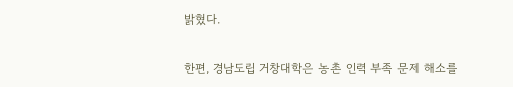밝혔다.

한편, 경남도립 거창대학은 농촌 인력 부족 문제 해소를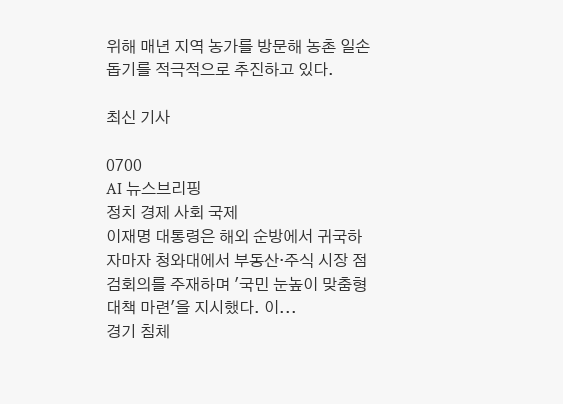위해 매년 지역 농가를 방문해 농촌 일손 돕기를 적극적으로 추진하고 있다.

최신 기사

0700
AI 뉴스브리핑
정치 경제 사회 국제
이재명 대통령은 해외 순방에서 귀국하자마자 청와대에서 부동산·주식 시장 점검회의를 주재하며 '국민 눈높이 맞춤형 대책 마련'을 지시했다. 이...
경기 침체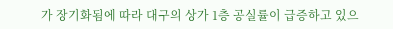가 장기화됨에 따라 대구의 상가 1층 공실률이 급증하고 있으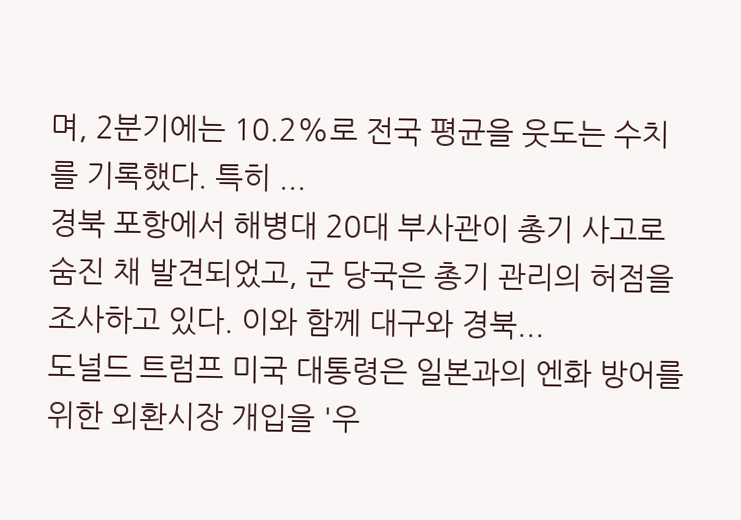며, 2분기에는 10.2%로 전국 평균을 웃도는 수치를 기록했다. 특히 ...
경북 포항에서 해병대 20대 부사관이 총기 사고로 숨진 채 발견되었고, 군 당국은 총기 관리의 허점을 조사하고 있다. 이와 함께 대구와 경북...
도널드 트럼프 미국 대통령은 일본과의 엔화 방어를 위한 외환시장 개입을 '우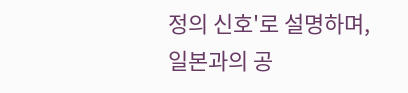정의 신호'로 설명하며, 일본과의 공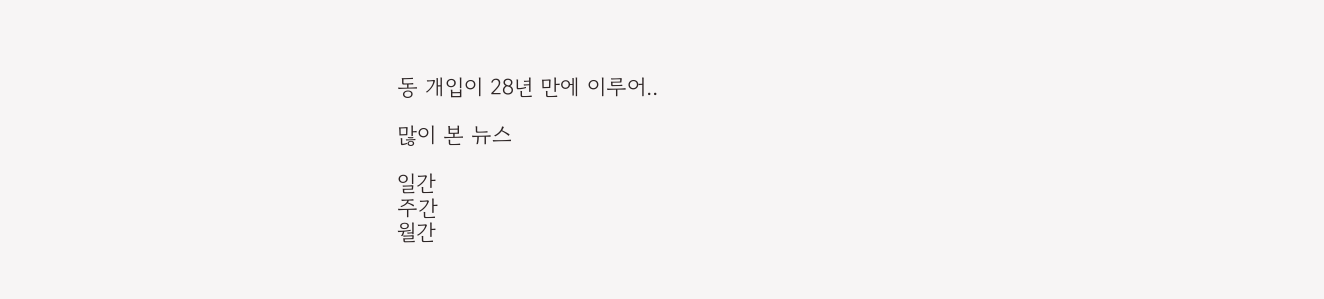동 개입이 28년 만에 이루어..

많이 본 뉴스

일간
주간
월간